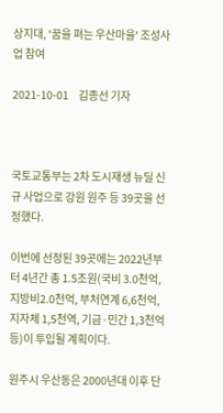상지대, '꿈을 펴는 우산마을' 조성사업 참여

2021-10-01     김종선 기자



국토교통부는 2차 도시재생 뉴딜 신규 사업으로 강원 원주 등 39곳을 선정했다.

이번에 선정된 39곳에는 2022년부터 4년간 총 1.5조원(국비 3.0천억, 지방비2.0천억, 부처연계 6,6천억, 지자체 1,5천역, 기금·민간 1,3천억 등)이 투입될 계획이다.

원주시 우산동은 2000년대 이후 단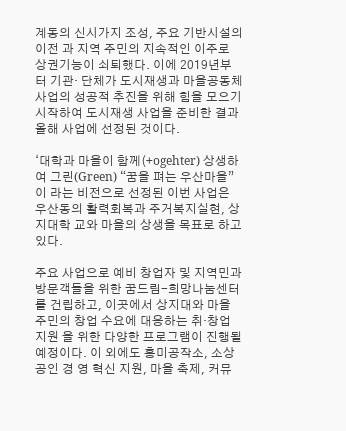계동의 신시가지 조성, 주요 기반시설의 이전 과 지역 주민의 지속적인 이주로 상권기능이 쇠퇴했다. 이에 2019년부터 기관· 단체가 도시재생과 마을공동체 사업의 성공적 추진을 위해 힘을 모으기 시작하여 도시재생 사업을 준비한 결과 올해 사업에 선정된 것이다.

‘대학과 마을이 함께(+ogehter) 상생하여 그린(Green) “꿈을 펴는 우산마을”이 라는 비전으로 선정된 이번 사업은 우산동의 활력회복과 주거복지실현, 상지대학 교와 마을의 상생을 목표로 하고 있다.

주요 사업으로 예비 창업자 및 지역민과 방문객들을 위한 꿈드림-희망나눔센터를 건립하고, 이곳에서 상지대와 마을 주민의 창업 수요에 대응하는 취·창업 지원 을 위한 다양한 프로그램이 진행될 예정이다. 이 외에도 흥미공작소, 소상공인 경 영 혁신 지원, 마을 축제, 커뮤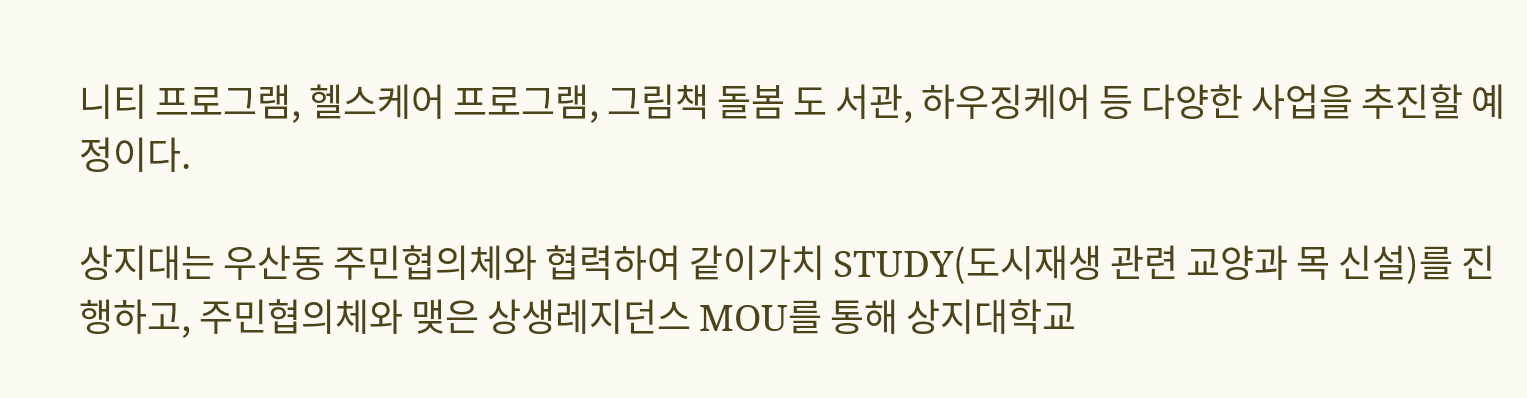니티 프로그램, 헬스케어 프로그램, 그림책 돌봄 도 서관, 하우징케어 등 다양한 사업을 추진할 예정이다.

상지대는 우산동 주민협의체와 협력하여 같이가치 STUDY(도시재생 관련 교양과 목 신설)를 진행하고, 주민협의체와 맺은 상생레지던스 MOU를 통해 상지대학교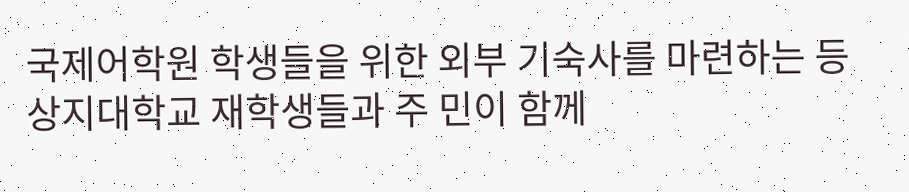국제어학원 학생들을 위한 외부 기숙사를 마련하는 등 상지대학교 재학생들과 주 민이 함께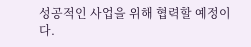성공적인 사업을 위해 협력할 예정이다.